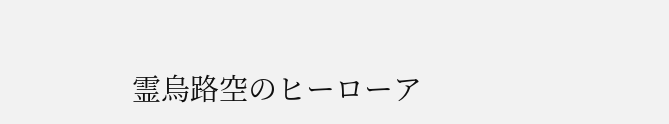霊烏路空のヒーローア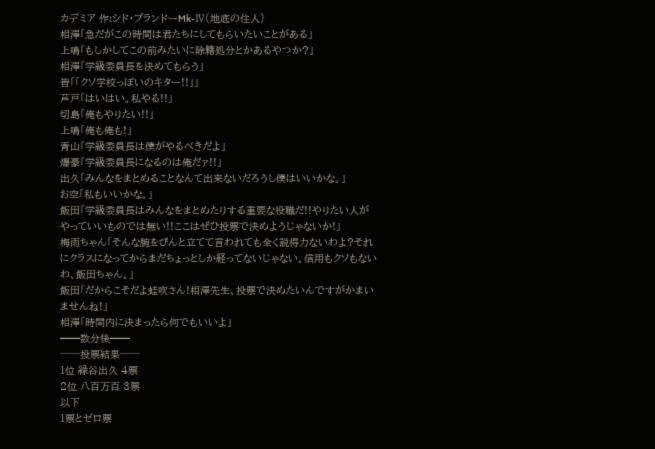カデミア 作:シド・ブランドーMk-Ⅳ(地底の住人)
相澤「急だがこの時間は君たちにしてもらいたいことがある」
上鳴「もしかしてこの前みたいに除籍処分とかあるやつか?」
相澤「学級委員長を決めてもらう」
皆「「クソ学校っぽいのキター!!」」
芦戸「はいはい。私やる!!」
切島「俺もやりたい!!」
上鳴「俺も俺も!」
青山「学級委員長は僕がやるべきだよ」
爆豪「学級委員長になるのは俺だァ!!」
出久「みんなをまとめることなんて出来ないだろうし僕はいいかな。」
お空「私もいいかな。」
飯田「学級委員長はみんなをまとめたりする重要な役職だ!!やりたい人がやっていいものでは無い!!ここはぜひ投票で決めようじゃないか!」
梅雨ちゃん「そんな腕をぴんと立てて言われても全く説得力ないわよ?それにクラスになってからまだちょっとしか経ってないじゃない。信用もクソもないわ、飯田ちゃん。」
飯田「だからこそだよ蛙吹さん!相澤先生、投票で決めたいんですがかまいませんね!」
相澤「時間内に決まったら何でもいいよ」
━━数分後━━
──投票結果──
1位 緑谷出久 4票
2位 八百万百 3票
以下
1票とゼロ票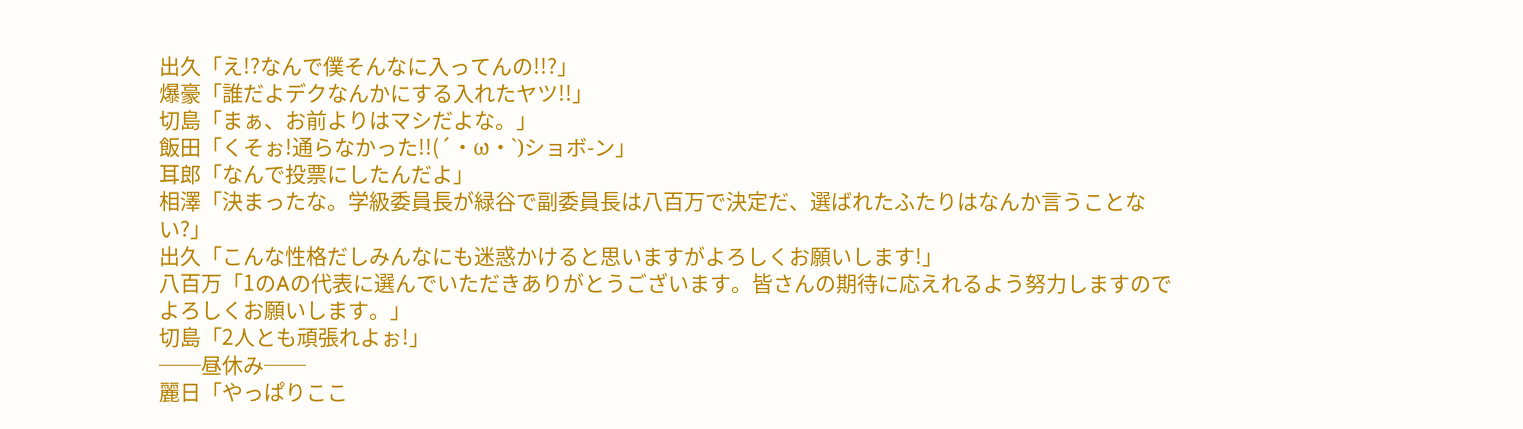出久「え!?なんで僕そんなに入ってんの!!?」
爆豪「誰だよデクなんかにする入れたヤツ!!」
切島「まぁ、お前よりはマシだよな。」
飯田「くそぉ!通らなかった!!(´・ω・`)ショボ-ン」
耳郎「なんで投票にしたんだよ」
相澤「決まったな。学級委員長が緑谷で副委員長は八百万で決定だ、選ばれたふたりはなんか言うことない?」
出久「こんな性格だしみんなにも迷惑かけると思いますがよろしくお願いします!」
八百万「1のAの代表に選んでいただきありがとうございます。皆さんの期待に応えれるよう努力しますのでよろしくお願いします。」
切島「2人とも頑張れよぉ!」
──昼休み──
麗日「やっぱりここ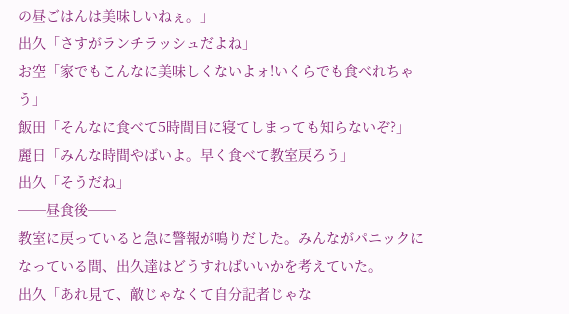の昼ごはんは美味しいねぇ。」
出久「さすがランチラッシュだよね」
お空「家でもこんなに美味しくないよォ!いくらでも食べれちゃう」
飯田「そんなに食べて5時間目に寝てしまっても知らないぞ?」
麗日「みんな時間やばいよ。早く食べて教室戻ろう」
出久「そうだね」
──昼食後──
教室に戻っていると急に警報が鳴りだした。みんながパニックになっている間、出久達はどうすればいいかを考えていた。
出久「あれ見て、敵じゃなくて自分記者じゃな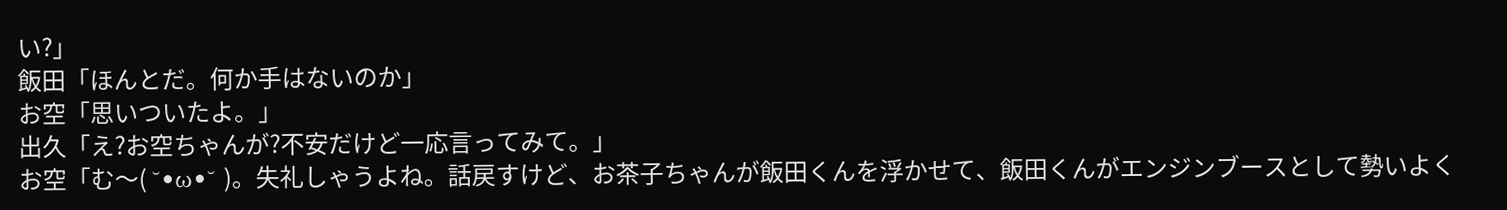い?」
飯田「ほんとだ。何か手はないのか」
お空「思いついたよ。」
出久「え?お空ちゃんが?不安だけど一応言ってみて。」
お空「む〜( ˘•ω•˘ )。失礼しゃうよね。話戻すけど、お茶子ちゃんが飯田くんを浮かせて、飯田くんがエンジンブースとして勢いよく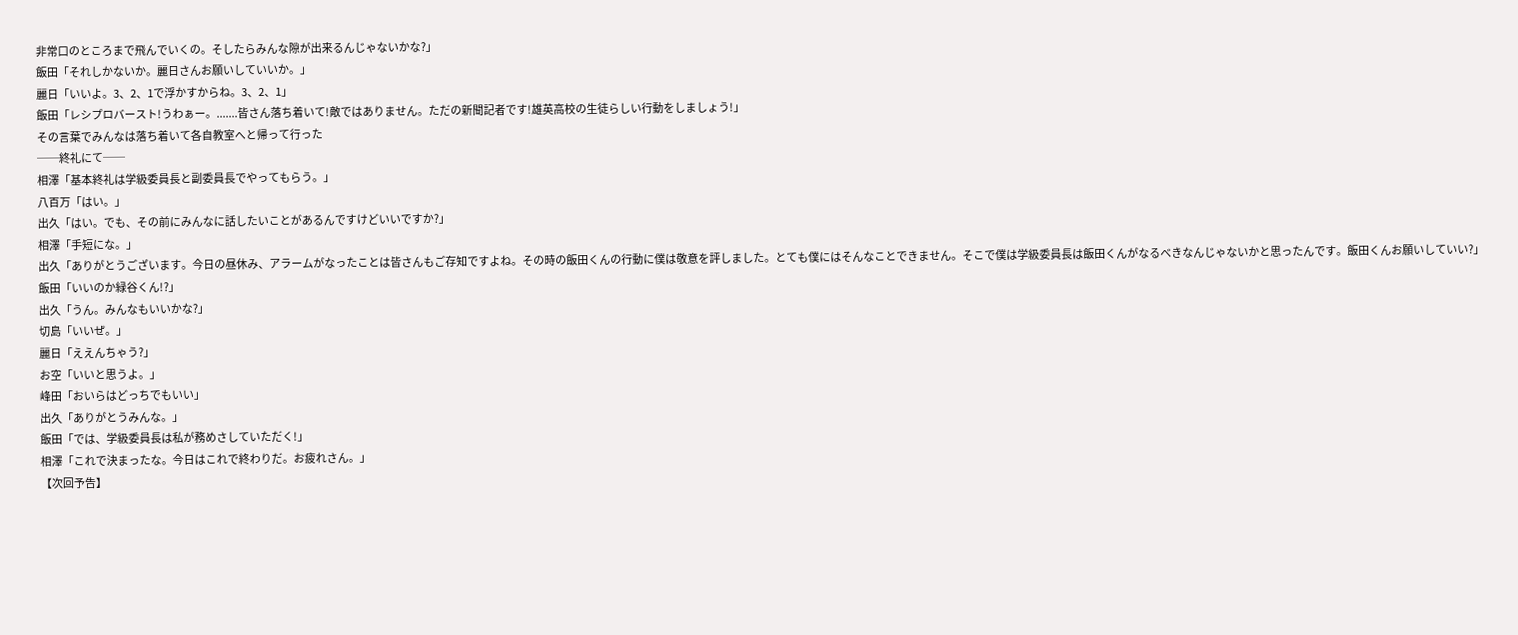非常口のところまで飛んでいくの。そしたらみんな隙が出来るんじゃないかな?」
飯田「それしかないか。麗日さんお願いしていいか。」
麗日「いいよ。3、2、1で浮かすからね。3、2、1」
飯田「レシプロバースト!うわぁー。.......皆さん落ち着いて!敵ではありません。ただの新聞記者です!雄英高校の生徒らしい行動をしましょう!」
その言葉でみんなは落ち着いて各自教室へと帰って行った
──終礼にて──
相澤「基本終礼は学級委員長と副委員長でやってもらう。」
八百万「はい。」
出久「はい。でも、その前にみんなに話したいことがあるんですけどいいですか?」
相澤「手短にな。」
出久「ありがとうございます。今日の昼休み、アラームがなったことは皆さんもご存知ですよね。その時の飯田くんの行動に僕は敬意を評しました。とても僕にはそんなことできません。そこで僕は学級委員長は飯田くんがなるべきなんじゃないかと思ったんです。飯田くんお願いしていい?」
飯田「いいのか緑谷くん!?」
出久「うん。みんなもいいかな?」
切島「いいぜ。」
麗日「ええんちゃう?」
お空「いいと思うよ。」
峰田「おいらはどっちでもいい」
出久「ありがとうみんな。」
飯田「では、学級委員長は私が務めさしていただく!」
相澤「これで決まったな。今日はこれで終わりだ。お疲れさん。」
【次回予告】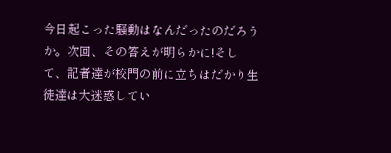今日起こった騒動はなんだったのだろうか。次回、その答えが明らかに!そして、記者達が校門の前に立ちはだかり生徒達は大迷惑してい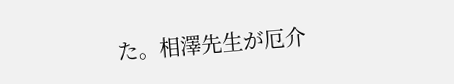た。相澤先生が厄介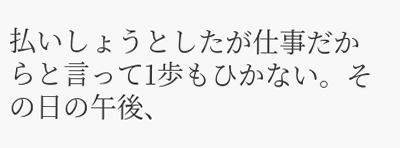払いしょうとしたが仕事だからと言って1歩もひかない。その日の午後、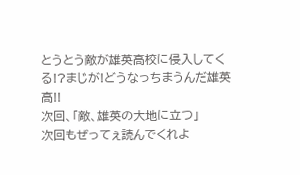とうとう敵が雄英高校に侵入してくる!?まじが!どうなっちまうんだ雄英高!!
次回、「敵、雄英の大地に立つ」
次回もぜってぇ読んでくれよ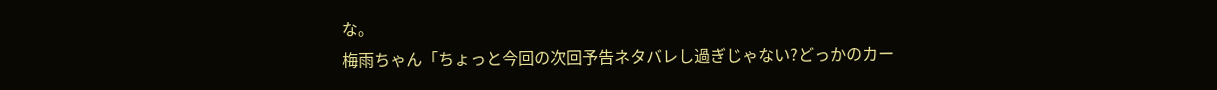な。
梅雨ちゃん「ちょっと今回の次回予告ネタバレし過ぎじゃない?どっかのカー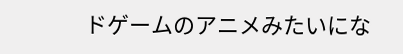ドゲームのアニメみたいにな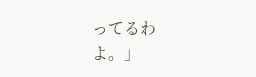ってるわよ。」